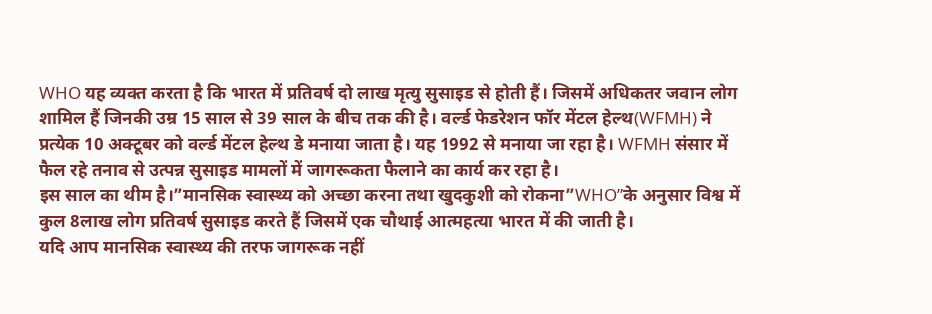WHO यह व्यक्त करता है कि भारत में प्रतिवर्ष दो लाख मृत्यु सुसाइड से होती हैं। जिसमें अधिकतर जवान लोग शामिल हैं जिनकी उम्र 15 साल से 39 साल के बीच तक की है। वर्ल्ड फेडरेशन फॉर मेंटल हेल्थ(WFMH) ने प्रत्येक 10 अक्टूबर को वर्ल्ड मेंटल हेल्थ डे मनाया जाता है। यह 1992 से मनाया जा रहा है। WFMH संसार में फैल रहे तनाव से उत्पन्न सुसाइड मामलों में जागरूकता फैलाने का कार्य कर रहा है।
इस साल का थीम है।”मानसिक स्वास्थ्य को अच्छा करना तथा खुदकुशी को रोकना”WHO”के अनुसार विश्व में कुल 8लाख लोग प्रतिवर्ष सुसाइड करते हैं जिसमें एक चौथाई आत्महत्या भारत में की जाती है।
यदि आप मानसिक स्वास्थ्य की तरफ जागरूक नहीं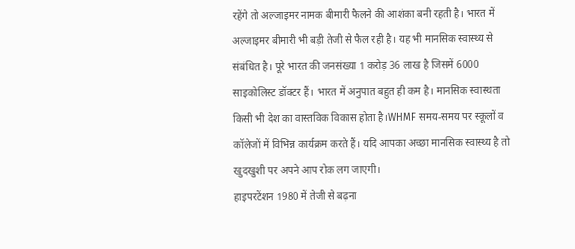रहेंगे तो अल्जाइमर नामक बीमारी फैलने की आशंका बनी रहती है। भारत में अल्जाइमर बीमारी भी बड़ी तेजी से फैल रही है। यह भी मानसिक स्वास्थ्य से संबंधित है। पूरे भारत की जनसंख्या 1 करोड़ 36 लाख है जिसमें 6000 साइकोलिस्ट डॉक्टर हैं। भारत में अनुपात बहुत ही कम है। मानसिक स्वास्थता किसी भी देश का वास्तविक विकास होता है।WHMF समय-समय पर स्कूलों व कॉलेजों में विभिन्न कार्यक्रम करते हैं। यदि आपका अच्छा मानसिक स्वास्थ्य है तो खुदखुशी पर अपने आप रोक लग जाएगी।
हाइपरटेंशन 1980 में तेजी से बढ़ना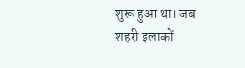शुरू हुआ था। जब शहरी इलाकों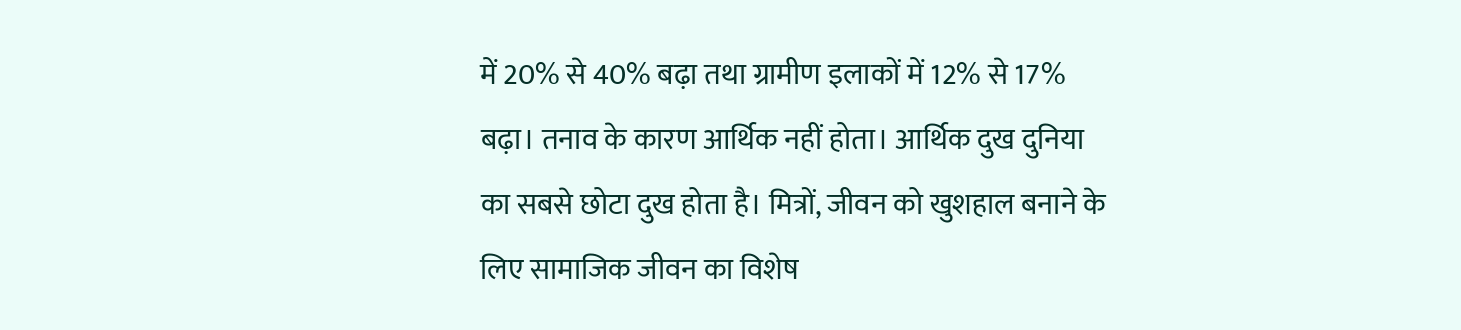में 20% से 40% बढ़ा तथा ग्रामीण इलाकों में 12% से 17% बढ़ा। तनाव के कारण आर्थिक नहीं होता। आर्थिक दुख दुनिया का सबसे छोटा दुख होता है। मित्रों, जीवन को खुशहाल बनाने के लिए सामाजिक जीवन का विशेष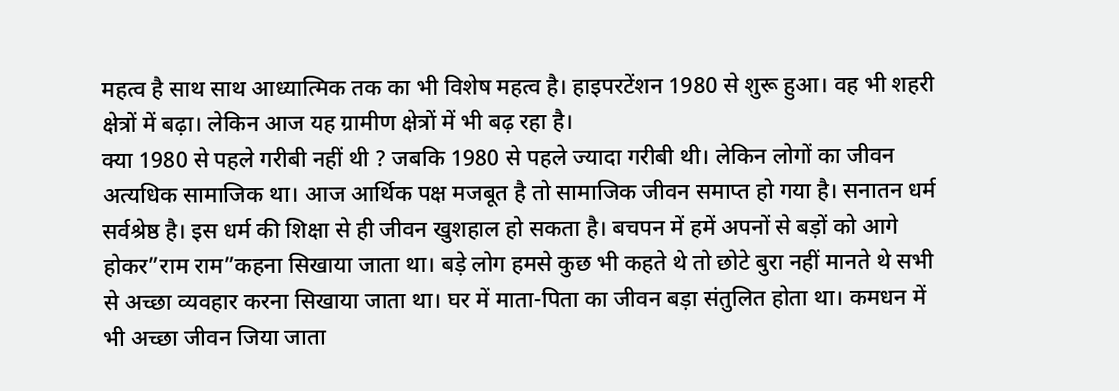महत्व है साथ साथ आध्यात्मिक तक का भी विशेष महत्व है। हाइपरटेंशन 1980 से शुरू हुआ। वह भी शहरी क्षेत्रों में बढ़ा। लेकिन आज यह ग्रामीण क्षेत्रों में भी बढ़ रहा है।
क्या 1980 से पहले गरीबी नहीं थी ? जबकि 1980 से पहले ज्यादा गरीबी थी। लेकिन लोगों का जीवन अत्यधिक सामाजिक था। आज आर्थिक पक्ष मजबूत है तो सामाजिक जीवन समाप्त हो गया है। सनातन धर्म सर्वश्रेष्ठ है। इस धर्म की शिक्षा से ही जीवन खुशहाल हो सकता है। बचपन में हमें अपनों से बड़ों को आगे होकर”राम राम”कहना सिखाया जाता था। बड़े लोग हमसे कुछ भी कहते थे तो छोटे बुरा नहीं मानते थे सभी से अच्छा व्यवहार करना सिखाया जाता था। घर में माता-पिता का जीवन बड़ा संतुलित होता था। कमधन में भी अच्छा जीवन जिया जाता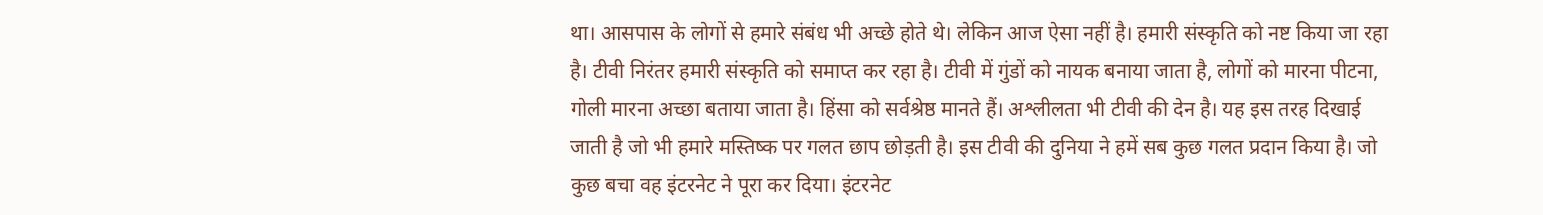था। आसपास के लोगों से हमारे संबंध भी अच्छे होते थे। लेकिन आज ऐसा नहीं है। हमारी संस्कृति को नष्ट किया जा रहा है। टीवी निरंतर हमारी संस्कृति को समाप्त कर रहा है। टीवी में गुंडों को नायक बनाया जाता है, लोगों को मारना पीटना, गोली मारना अच्छा बताया जाता है। हिंसा को सर्वश्रेष्ठ मानते हैं। अश्लीलता भी टीवी की देन है। यह इस तरह दिखाई जाती है जो भी हमारे मस्तिष्क पर गलत छाप छोड़ती है। इस टीवी की दुनिया ने हमें सब कुछ गलत प्रदान किया है। जो कुछ बचा वह इंटरनेट ने पूरा कर दिया। इंटरनेट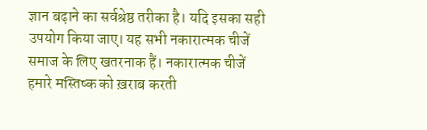ज्ञान बढ़ाने का सर्वश्रेष्ठ तरीका है। यदि इसका सही उपयोग किया जाए। यह सभी नकारात्मक चीजें समाज के लिए खतरनाक हैं। नकारात्मक चीजें हमारे मस्तिष्क को ख़राब करती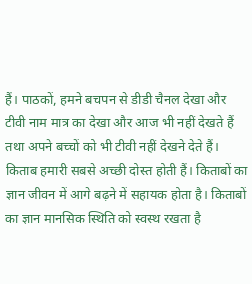हैं। पाठकों, हमने बचपन से डीडी चैनल देखा और टीवी नाम मात्र का देखा और आज भी नहीं देखते हैं तथा अपने बच्चों को भी टीवी नहीं देखने देते हैं। किताब हमारी सबसे अच्छी दोस्त होती हैं। किताबों का ज्ञान जीवन में आगे बढ़ने में सहायक होता है। किताबों का ज्ञान मानसिक स्थिति को स्वस्थ रखता है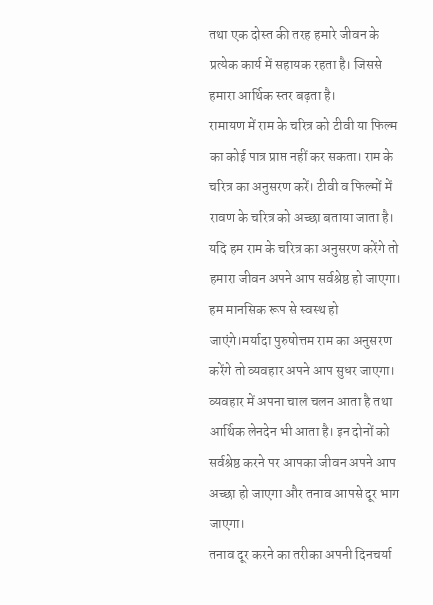तथा एक दोस्त की तरह हमारे जीवन के प्रत्येक कार्य में सहायक रहता है। जिससे हमारा आर्थिक स्तर बढ़ता है।
रामायण में राम के चरित्र को टीवी या फिल्म का कोई पात्र प्राप्त नहीं कर सकता। राम के चरित्र का अनुसरण करें। टीवी व फिल्मों में रावण के चरित्र को अच्छा बताया जाता है। यदि हम राम के चरित्र का अनुसरण करेंगे तो हमारा जीवन अपने आप सर्वश्रेष्ठ हो जाएगा। हम मानसिक रूप से स्वस्थ हो जाएंगे।मर्यादा पुरुषोत्तम राम का अनुसरण करेंगे तो व्यवहार अपने आप सुधर जाएगा। व्यवहार में अपना चाल चलन आता है तथा आर्थिक लेनदेन भी आता है। इन दोनों को सर्वश्रेष्ठ करने पर आपका जीवन अपने आप अच्छा हो जाएगा और तनाव आपसे दूर भाग जाएगा।
तनाव दूर करने का तरीका अपनी दिनचर्या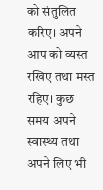को संतुलित करिए। अपने आप को व्यस्त रखिए तथा मस्त रहिए। कुछ समय अपने स्वास्थ्य तथा अपने लिए भी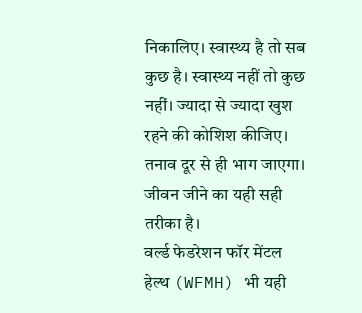निकालिए। स्वास्थ्य है तो सब कुछ है। स्वास्थ्य नहीं तो कुछ नहीं। ज्यादा से ज्यादा खुश रहने की कोशिश कीजिए। तनाव दूर से ही भाग जाएगा। जीवन जीने का यही सही तरीका है।
वर्ल्ड फेडरेशन फॉर मेंटल हेल्थ (WFMH) भी यही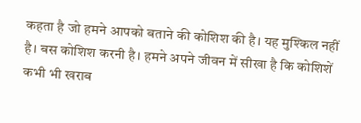कहता है जो हमने आपको बताने की कोशिश की है। यह मुश्किल नहीं है। बस कोशिश करनी है। हमने अपने जीवन में सीखा है कि कोशिशें कभी भी खराब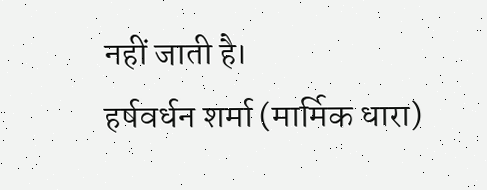नहीं जाती है।
हर्षवर्धन शर्मा (मार्मिक धारा)